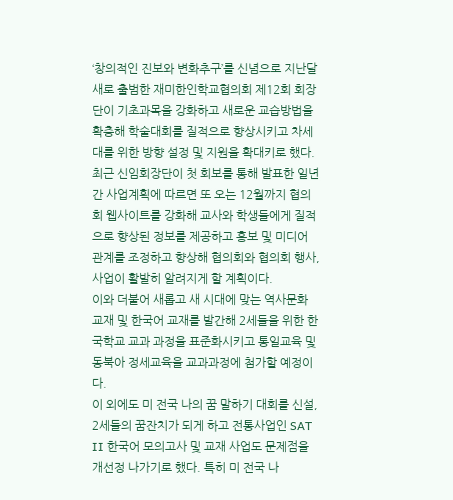‘창의적인 진보와 변화추구’를 신념으로 지난달 새로 출범한 재미한인학교협의회 제12회 회장단이 기초과목을 강화하고 새로운 교습방법을 확충해 학술대회를 질적으로 향상시키고 차세대를 위한 방향 설정 및 지원을 확대키로 했다.
최근 신임회장단이 첫 회보를 통해 발표한 일년간 사업계획에 따르면 또 오는 12월까지 협의회 웹사이트를 강화해 교사와 학생들에게 질적으로 향상된 정보를 제공하고 홍보 및 미디어 관계를 조정하고 향상해 협의회와 협의회 행사, 사업이 활발히 알려지게 할 계획이다.
이와 더불어 새롭고 새 시대에 맞는 역사문화 교재 및 한국어 교재를 발간해 2세들을 위한 한국학교 교과 과정을 표준화시키고 통일교육 및 동북아 정세교육을 교과과정에 첨가할 예정이다.
이 외에도 미 전국 나의 꿈 말하기 대회를 신설, 2세들의 꿈잔치가 되게 하고 전통사업인 SAT II 한국어 모의고사 및 교재 사업도 문제점을 개선정 나가기로 했다. 특히 미 전국 나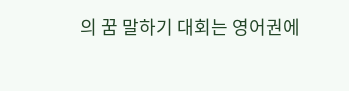의 꿈 말하기 대회는 영어권에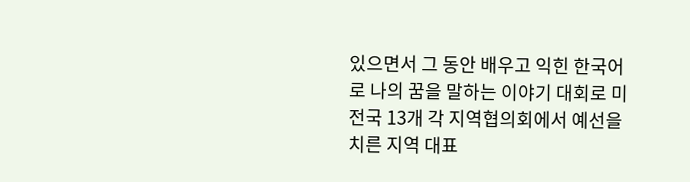있으면서 그 동안 배우고 익힌 한국어로 나의 꿈을 말하는 이야기 대회로 미 전국 13개 각 지역협의회에서 예선을 치른 지역 대표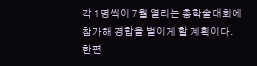각 1명씩이 7월 열리는 총학술대회에 참가해 경합을 벌이게 할 계획이다.
한편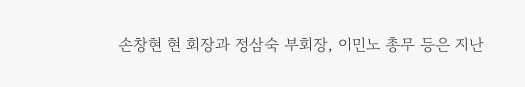손창현 현 회장과 정삼숙 부회장, 이민노 총무 등은 지난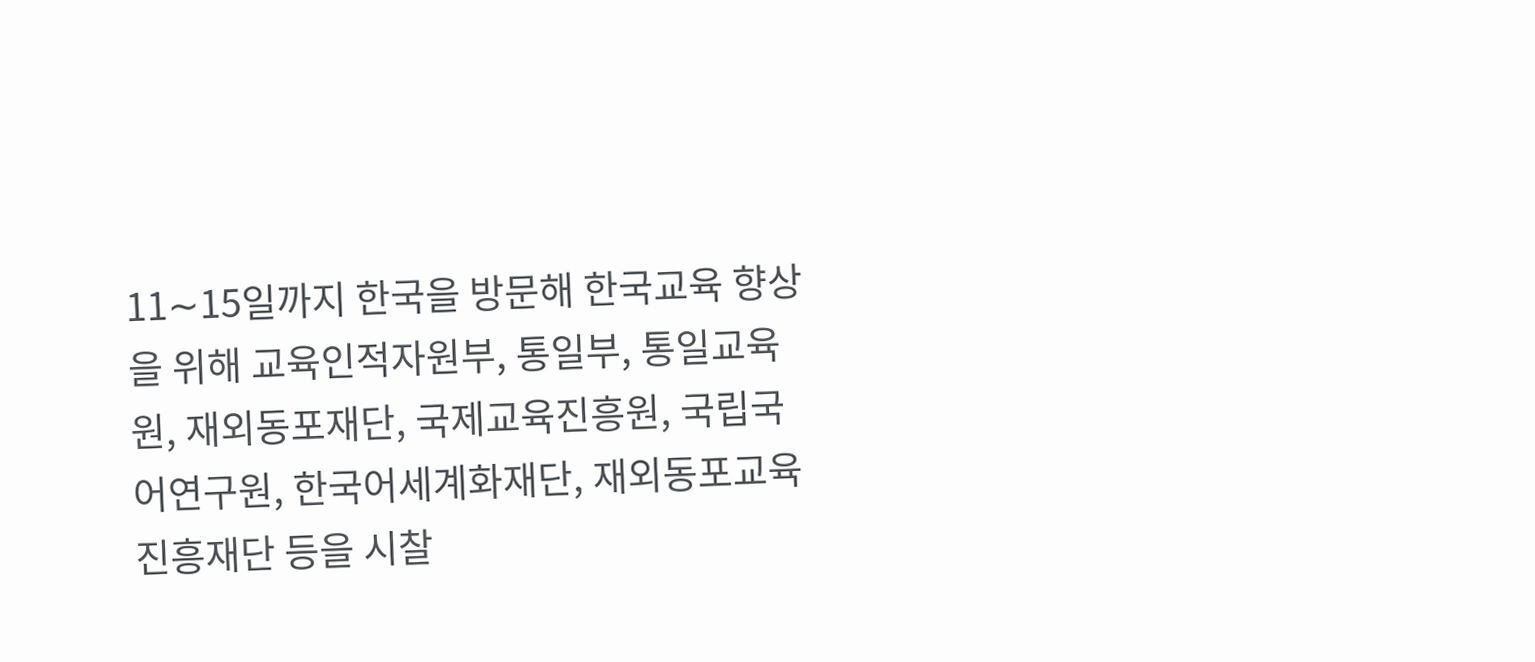11∼15일까지 한국을 방문해 한국교육 향상을 위해 교육인적자원부, 통일부, 통일교육원, 재외동포재단, 국제교육진흥원, 국립국어연구원, 한국어세계화재단, 재외동포교육진흥재단 등을 시찰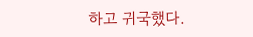하고 귀국했다.